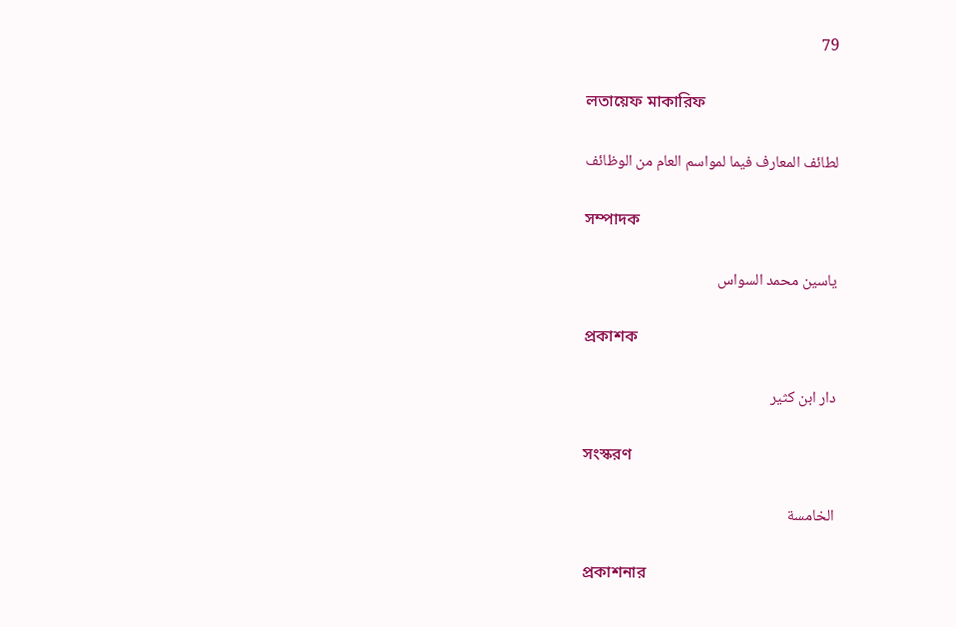79

লতায়েফ মাকারিফ

لطائف المعارف فيما لمواسم العام من الوظائف

সম্পাদক

ياسين محمد السواس

প্রকাশক

دار ابن كثير

সংস্করণ

الخامسة

প্রকাশনার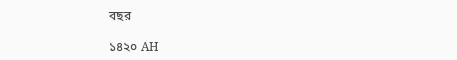বছর

১৪২০ AH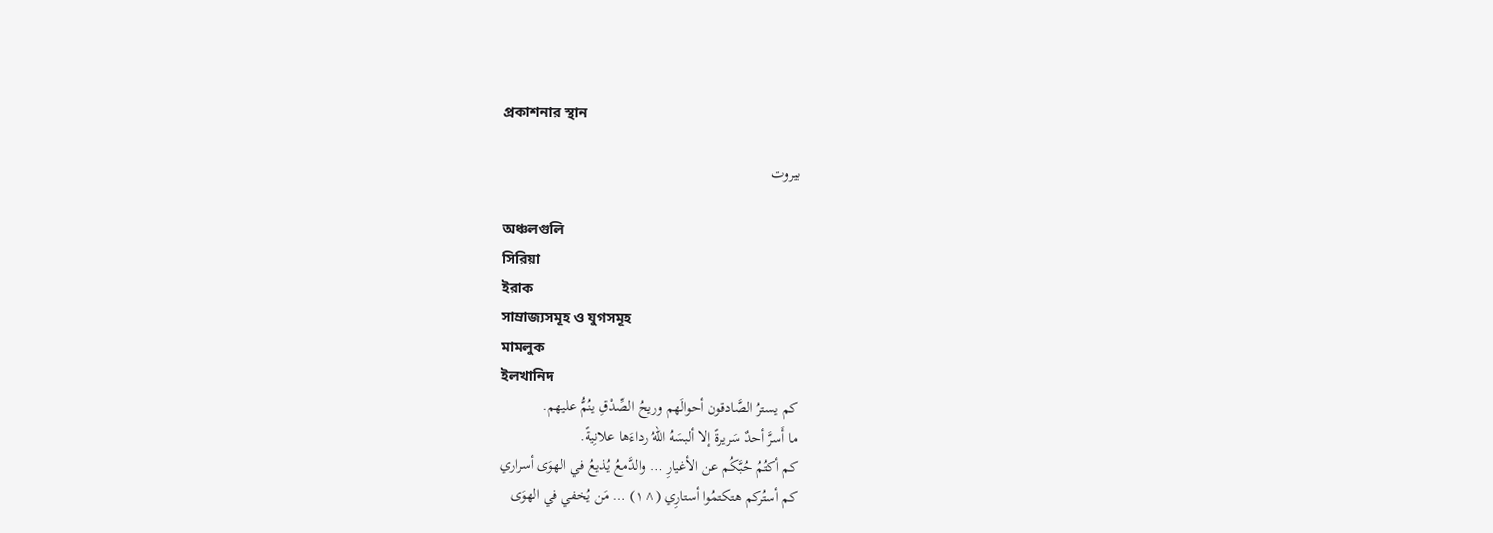প্রকাশনার স্থান

بيروت

অঞ্চলগুলি
সিরিয়া
ইরাক
সাম্রাজ্যসমূহ ও যুগসমূহ
মামলুক
ইলখানিদ
كم يسترُ الصَّادقون أحوالَهم وريحُ الصِّدْقِ ينُمُّ عليهم.
ما أَسرَّ أحدٌ سَريرةً إلا ألبسَهُ اللهُ رداءَها علانِيةً.
كم أكتُمُ حُبَّكُم عن الأغيارِ … والدَّمعُ يُذيعُ في الهوَى أسراري
كم أستُركم هتكتمُوا أستارِي (^١) … مَن يُخفي في الهوَى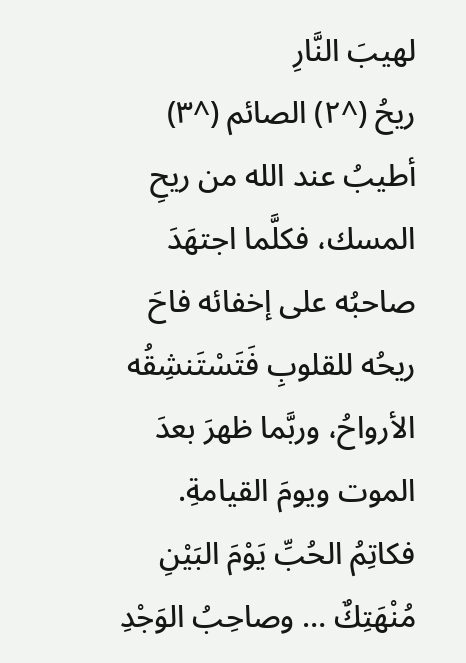لهيبَ النَّارِ
ريحُ (^٢) الصائم (^٣) أطيبُ عند الله من ريحِ المسك، فكلَّما اجتهَدَ صاحبُه على إخفائه فاحَ ريحُه للقلوبِ فَتَسْتَنشِقُه الأرواحُ، وربَّما ظهرَ بعدَ الموت ويومَ القيامةِ.
فكاتِمُ الحُبِّ يَوْمَ البَيْنِ مُنْهَتِكٌ … وصاحِبُ الوَجْدِ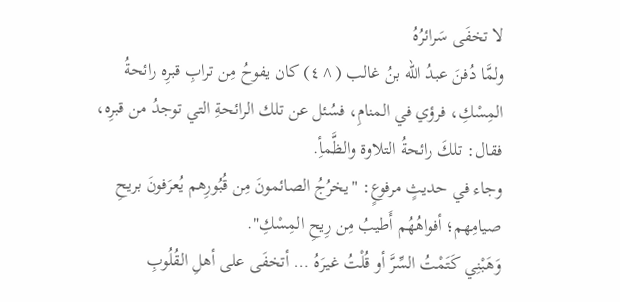لا تخفَى سَرائرُهُ
ولمَّا دُفنَ عبدُ الله بنُ غالب (^٤) كان يفوحُ مِن ترابِ قبرِه رائحةُ المِسْكِ، فرؤي في المنامِ، فسُئل عن تلك الرائحةِ التي توجدُ من قبرِه، فقال: تلكَ رائحةُ التلاوة والظَّمأِ.
وجاء في حديثٍ مرفوعٍ: "يخرُجُ الصائمونَ مِن قُبُورِهم يُعرَفونَ بريحِ صيامِهم؛ أفواهُهُم أَطيبُ مِن رِيحِ المِسْكِ".
وَهَبْنِي كَتَمْتُ السِّرَّ أو قُلْتُ غيرَهُ … أتخفَى على أهلِ القُلُوبِ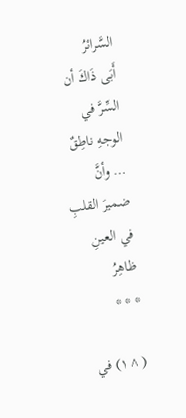السَّرائرُ
أَبَى ذَاكَ أن السِّرَّ في الوجهِ ناطِقٌ … وأنَّ ضميرَ القلبِ في العينِ ظاهِرُ
* * *

(^١) في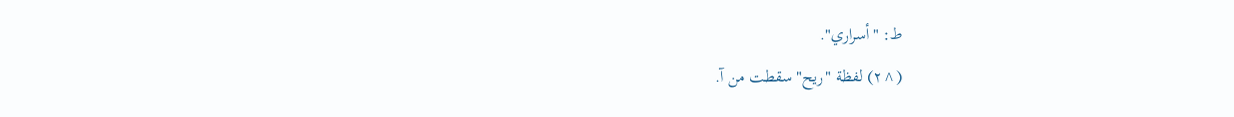ط: "أسراري".
(^٢) لفظة "ريح" سقطت من آ.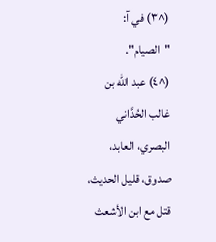(^٣) في آ: "الصيام".
(^٤) عبد الله بن غالب الحُدَّاني البصري، العابد، صدوق، قليل الحديث، قتل مع ابن الأشعث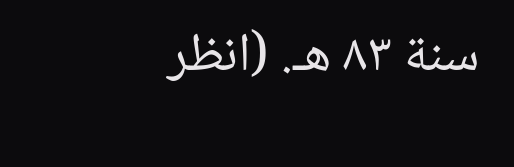سنة ٨٣ هـ. (انظر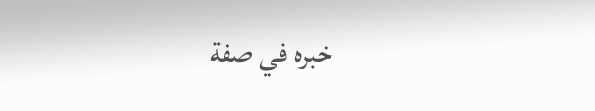خبره في صفة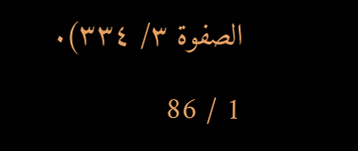الصفوة ٣/ ٣٣٤).

1 / 86